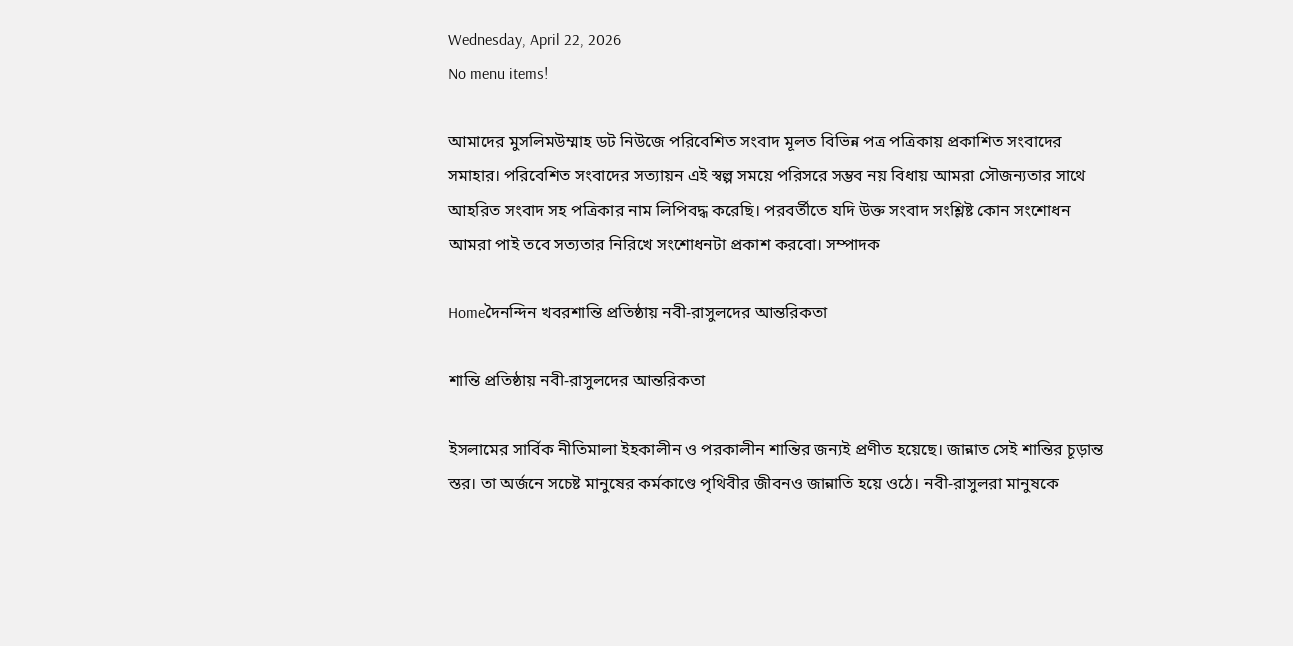Wednesday, April 22, 2026
No menu items!

আমাদের মুসলিমউম্মাহ ডট নিউজে পরিবেশিত সংবাদ মূলত বিভিন্ন পত্র পত্রিকায় প্রকাশিত সংবাদের সমাহার। পরিবেশিত সংবাদের সত্যায়ন এই স্বল্প সময়ে পরিসরে সম্ভব নয় বিধায় আমরা সৌজন্যতার সাথে আহরিত সংবাদ সহ পত্রিকার নাম লিপিবদ্ধ করেছি। পরবর্তীতে যদি উক্ত সংবাদ সংশ্লিষ্ট কোন সংশোধন আমরা পাই তবে সত্যতার নিরিখে সংশোধনটা প্রকাশ করবো। সম্পাদক

Homeদৈনন্দিন খবরশান্তি প্রতিষ্ঠায় নবী-রাসুলদের আন্তরিকতা

শান্তি প্রতিষ্ঠায় নবী-রাসুলদের আন্তরিকতা

ইসলামের সার্বিক নীতিমালা ইহকালীন ও পরকালীন শান্তির জন্যই প্রণীত হয়েছে। জান্নাত সেই শান্তির চূড়ান্ত স্তর। তা অর্জনে সচেষ্ট মানুষের কর্মকাণ্ডে পৃথিবীর জীবনও জান্নাতি হয়ে ওঠে। নবী-রাসুলরা মানুষকে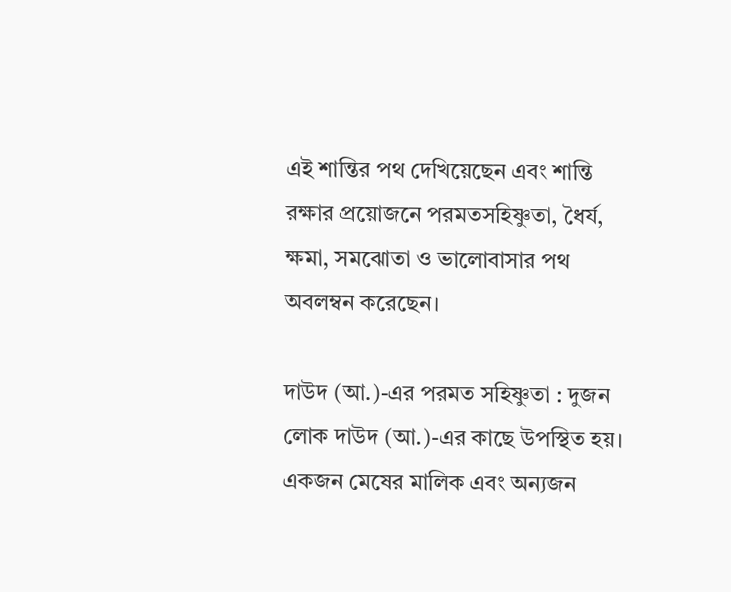এই শান্তির পথ দেখিয়েছেন এবং শান্তি রক্ষার প্রয়োজনে পরমতসহিষ্ণুতা, ধৈর্য, ক্ষমা, সমঝোতা ও ভালোবাসার পথ অবলম্বন করেছেন।

দাউদ (আ.)-এর পরমত সহিষ্ণুতা : দুজন লোক দাউদ (আ.)-এর কাছে উপস্থিত হয়। একজন মেষের মালিক এবং অন্যজন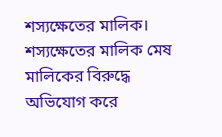শস্যক্ষেতের মালিক। শস্যক্ষেতের মালিক মেষ মালিকের বিরুদ্ধে অভিযোগ করে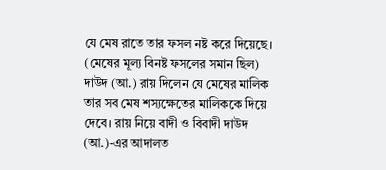যে মেষ রাতে তার ফসল নষ্ট করে দিয়েছে। (মেষের মূল্য বিনষ্ট ফসলের সমান ছিল) দাউদ (আ.) রায় দিলেন যে মেষের মালিক তার সব মেষ শস্যক্ষেতের মালিককে দিয়ে দেবে। রায় নিয়ে বাদী ও বিবাদী দাউদ (আ.)-এর আদালত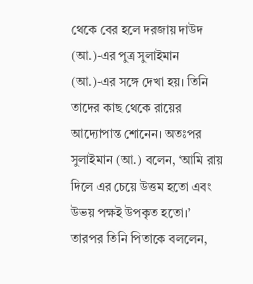থেকে বের হলে দরজায় দাউদ (আ.)-এর পুত্র সুলাইমান (আ.)-এর সঙ্গে দেখা হয়। তিনি তাদের কাছ থেকে রায়ের আদ্যোপান্ত শোনেন। অতঃপর সুলাইমান (আ.) বলেন, ‘আমি রায় দিলে এর চেয়ে উত্তম হতো এবং উভয় পক্ষই উপকৃত হতো।’ তারপর তিনি পিতাকে বললেন,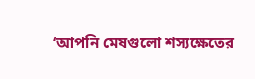‘আপনি মেষগুলো শস্যক্ষেতের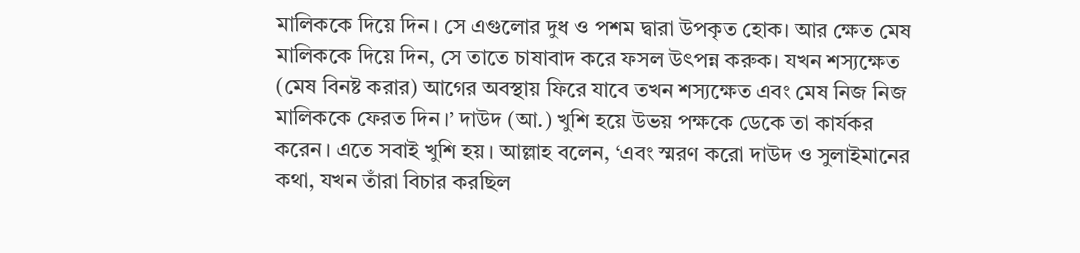মালিককে দিয়ে দিন। সে এগুলোর দুধ ও পশম দ্বারা উপকৃত হোক। আর ক্ষেত মেষ মালিককে দিয়ে দিন, সে তাতে চাষাবাদ করে ফসল উৎপন্ন করুক। যখন শস্যক্ষেত (মেষ বিনষ্ট করার) আগের অবস্থায় ফিরে যাবে তখন শস্যক্ষেত এবং মেষ নিজ নিজ মালিককে ফেরত দিন।’ দাউদ (আ.) খুশি হয়ে উভয় পক্ষকে ডেকে তা কার্যকর করেন। এতে সবাই খুশি হয়। আল্লাহ বলেন, ‘এবং স্মরণ করো দাউদ ও সুলাইমানের কথা, যখন তাঁরা বিচার করছিল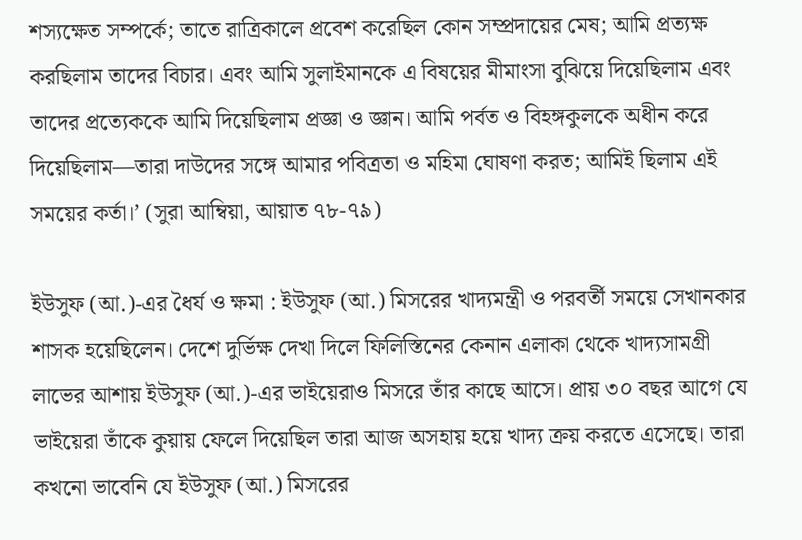শস্যক্ষেত সম্পর্কে; তাতে রাত্রিকালে প্রবেশ করেছিল কোন সম্প্রদায়ের মেষ; আমি প্রত্যক্ষ করছিলাম তাদের বিচার। এবং আমি সুলাইমানকে এ বিষয়ের মীমাংসা বুঝিয়ে দিয়েছিলাম এবং তাদের প্রত্যেককে আমি দিয়েছিলাম প্রজ্ঞা ও জ্ঞান। আমি পর্বত ও বিহঙ্গকুলকে অধীন করে দিয়েছিলাম—তারা দাউদের সঙ্গে আমার পবিত্রতা ও মহিমা ঘোষণা করত; আমিই ছিলাম এই সময়ের কর্তা।’ (সুরা আম্বিয়া, আয়াত ৭৮-৭৯)

ইউসুফ (আ.)-এর ধৈর্য ও ক্ষমা : ইউসুফ (আ.) মিসরের খাদ্যমন্ত্রী ও পরবর্তী সময়ে সেখানকার শাসক হয়েছিলেন। দেশে দুর্ভিক্ষ দেখা দিলে ফিলিস্তিনের কেনান এলাকা থেকে খাদ্যসামগ্রী লাভের আশায় ইউসুফ (আ.)-এর ভাইয়েরাও মিসরে তাঁর কাছে আসে। প্রায় ৩০ বছর আগে যে ভাইয়েরা তাঁকে কুয়ায় ফেলে দিয়েছিল তারা আজ অসহায় হয়ে খাদ্য ক্রয় করতে এসেছে। তারা কখনো ভাবেনি যে ইউসুফ (আ.) মিসরের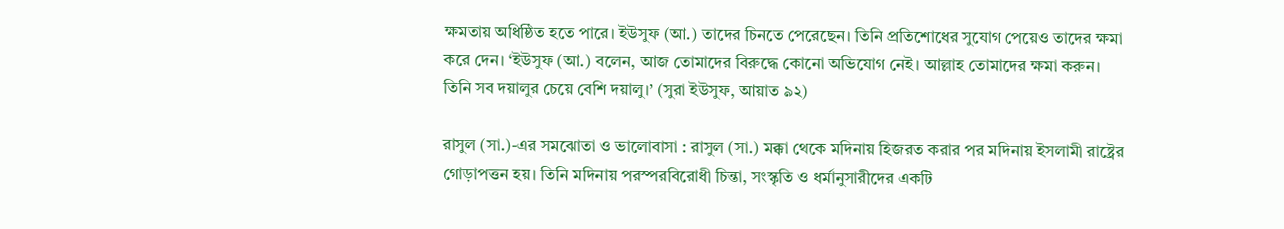ক্ষমতায় অধিষ্ঠিত হতে পারে। ইউসুফ (আ.) তাদের চিনতে পেরেছেন। তিনি প্রতিশোধের সুযোগ পেয়েও তাদের ক্ষমা করে দেন। ‘ইউসুফ (আ.) বলেন, আজ তোমাদের বিরুদ্ধে কোনো অভিযোগ নেই। আল্লাহ তোমাদের ক্ষমা করুন। তিনি সব দয়ালুর চেয়ে বেশি দয়ালু।’ (সুরা ইউসুফ, আয়াত ৯২)

রাসুল (সা.)-এর সমঝোতা ও ভালোবাসা : রাসুল (সা.) মক্কা থেকে মদিনায় হিজরত করার পর মদিনায় ইসলামী রাষ্ট্রের গোড়াপত্তন হয়। তিনি মদিনায় পরস্পরবিরোধী চিন্তা, সংস্কৃতি ও ধর্মানুসারীদের একটি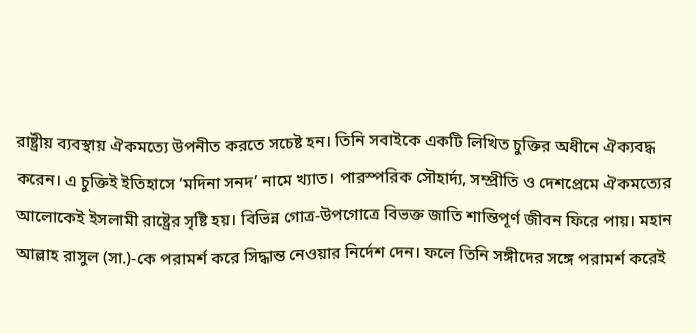রাষ্ট্রীয় ব্যবস্থায় ঐকমত্যে উপনীত করতে সচেষ্ট হন। তিনি সবাইকে একটি লিখিত চুক্তির অধীনে ঐক্যবদ্ধ করেন। এ চুক্তিই ইতিহাসে ‘মদিনা সনদ’ নামে খ্যাত। পারস্পরিক সৌহার্দ্য, সম্প্রীতি ও দেশপ্রেমে ঐকমত্যের আলোকেই ইসলামী রাষ্ট্রের সৃষ্টি হয়। বিভিন্ন গোত্র-উপগোত্রে বিভক্ত জাতি শান্তিপূর্ণ জীবন ফিরে পায়। মহান আল্লাহ রাসুল (সা.)-কে পরামর্শ করে সিদ্ধান্ত নেওয়ার নির্দেশ দেন। ফলে তিনি সঙ্গীদের সঙ্গে পরামর্শ করেই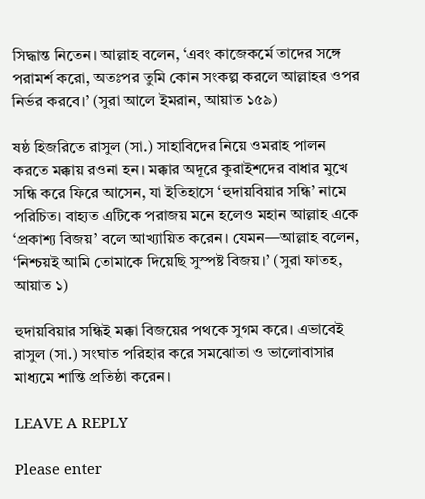সিদ্ধান্ত নিতেন। আল্লাহ বলেন, ‘এবং কাজেকর্মে তাদের সঙ্গে পরামর্শ করো, অতঃপর তুমি কোন সংকল্প করলে আল্লাহর ওপর নির্ভর করবে।’ (সুরা আলে ইমরান, আয়াত ১৫৯)

ষষ্ঠ হিজরিতে রাসুল (সা.) সাহাবিদের নিয়ে ওমরাহ পালন করতে মক্কায় রওনা হন। মক্কার অদূরে কুরাইশদের বাধার মুখে সন্ধি করে ফিরে আসেন, যা ইতিহাসে ‘হুদায়বিয়ার সন্ধি’ নামে পরিচিত। বাহ্যত এটিকে পরাজয় মনে হলেও মহান আল্লাহ একে ‘প্রকাশ্য বিজয়’ বলে আখ্যায়িত করেন। যেমন—আল্লাহ বলেন, ‘নিশ্চয়ই আমি তোমাকে দিয়েছি সুস্পষ্ট বিজয়।’ (সুরা ফাতহ, আয়াত ১)

হুদায়বিয়ার সন্ধিই মক্কা বিজয়ের পথকে সুগম করে। এভাবেই রাসুল (সা.) সংঘাত পরিহার করে সমঝোতা ও ভালোবাসার মাধ্যমে শান্তি প্রতিষ্ঠা করেন।

LEAVE A REPLY

Please enter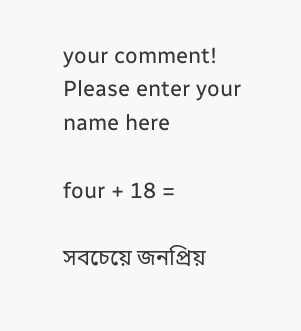your comment!
Please enter your name here

four + 18 =

সবচেয়ে জনপ্রিয়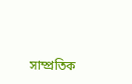সাম্প্রতিক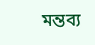মন্তব্য